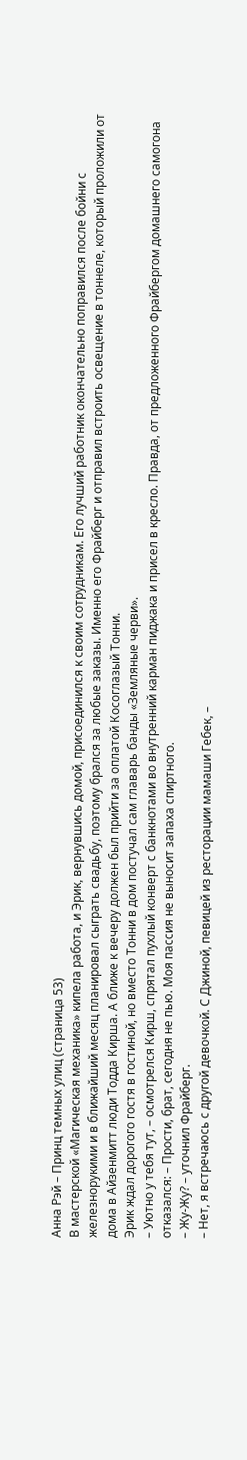Анна Рэй – Принц темных улиц (страница 53)
В мастерской «Магическая механика» кипела работа, и Эрик, вернувшись домой, присоединился к своим сотрудникам. Его лучший работник окончательно поправился после бойни с железнорукими и в ближайший месяц планировал сыграть свадьбу, поэтому брался за любые заказы. Именно его Фрайберг и отправил встроить освещение в тоннеле, который проложили от дома в Айзенмитт люди Тодда Кирша. А ближе к вечеру должен был прийти за оплатой Косоглазый Тонни.
Эрик ждал дорогого гостя в гостиной, но вместо Тонни в дом постучал сам главарь банды «Земляные черви».
– Уютно у тебя тут, – осмотрелся Кирш, спрятал пухлый конверт с банкнотами во внутренний карман пиджака и присел в кресло. Правда, от предложенного Фрайбергом домашнего самогона отказался: – Прости, брат, сегодня не пью. Моя пассия не выносит запаха спиртного.
– Жу-Жу? – уточнил Фрайберг.
– Нет, я встречаюсь с другой девочкой. С Джиной, певицей из ресторации мамаши Гебек, –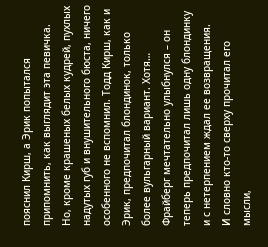пояснил Кирш, а Эрик попытался припомнить, как выглядит эта певичка.
Но, кроме крашеных белых кудрей, пухлых надутых губ и внушительного бюста, ничего особенного не вспомнил. Тодд Кирш, как и Эрик, предпочитал блондинок, только более вульгарный вариант. Хотя… Фрайберг мечтательно улыбнулся – он теперь предпочитал лишь одну блондинку и с нетерпением ждал ее возвращения.
И словно кто-то сверху прочитал его мысли,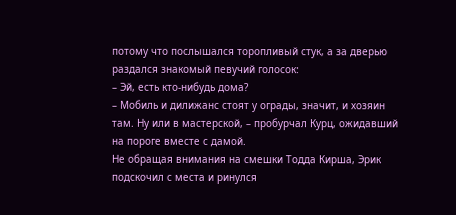потому что послышался торопливый стук, а за дверью раздался знакомый певучий голосок:
– Эй, есть кто-нибудь дома?
– Мобиль и дилижанс стоят у ограды, значит, и хозяин там. Ну или в мастерской, – пробурчал Курц, ожидавший на пороге вместе с дамой.
Не обращая внимания на смешки Тодда Кирша, Эрик подскочил с места и ринулся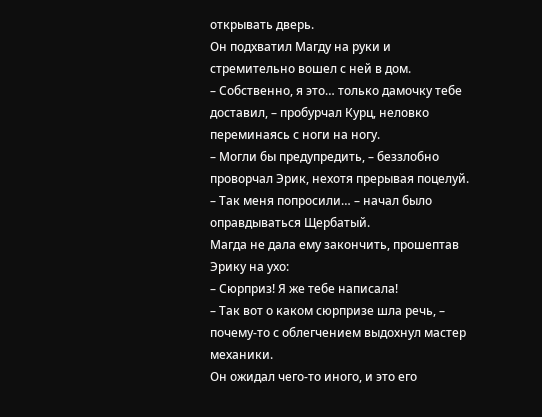открывать дверь.
Он подхватил Магду на руки и стремительно вошел с ней в дом.
– Собственно, я это… только дамочку тебе доставил, – пробурчал Курц, неловко переминаясь с ноги на ногу.
– Могли бы предупредить, – беззлобно проворчал Эрик, нехотя прерывая поцелуй.
– Так меня попросили… – начал было оправдываться Щербатый.
Магда не дала ему закончить, прошептав Эрику на ухо:
– Сюрприз! Я же тебе написала!
– Так вот о каком сюрпризе шла речь, – почему-то с облегчением выдохнул мастер механики.
Он ожидал чего-то иного, и это его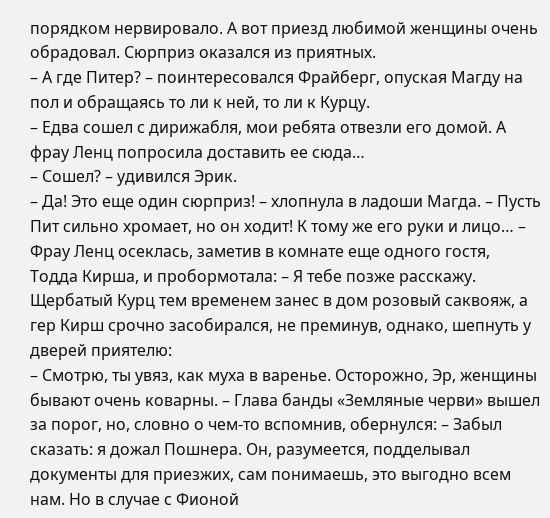порядком нервировало. А вот приезд любимой женщины очень обрадовал. Сюрприз оказался из приятных.
– А где Питер? – поинтересовался Фрайберг, опуская Магду на пол и обращаясь то ли к ней, то ли к Курцу.
– Едва сошел с дирижабля, мои ребята отвезли его домой. А фрау Ленц попросила доставить ее сюда…
– Сошел? – удивился Эрик.
– Да! Это еще один сюрприз! – хлопнула в ладоши Магда. – Пусть Пит сильно хромает, но он ходит! К тому же его руки и лицо… – Фрау Ленц осеклась, заметив в комнате еще одного гостя, Тодда Кирша, и пробормотала: – Я тебе позже расскажу.
Щербатый Курц тем временем занес в дом розовый саквояж, а гер Кирш срочно засобирался, не преминув, однако, шепнуть у дверей приятелю:
– Смотрю, ты увяз, как муха в варенье. Осторожно, Эр, женщины бывают очень коварны. – Глава банды «Земляные черви» вышел за порог, но, словно о чем-то вспомнив, обернулся: – Забыл сказать: я дожал Пошнера. Он, разумеется, подделывал документы для приезжих, сам понимаешь, это выгодно всем нам. Но в случае с Фионой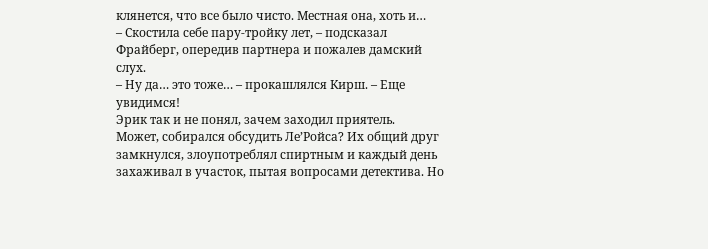клянется, что все было чисто. Местная она, хоть и…
– Скостила себе пару-тройку лет, – подсказал Фрайберг, опередив партнера и пожалев дамский слух.
– Ну да… это тоже… – прокашлялся Кирш. – Еще увидимся!
Эрик так и не понял, зачем заходил приятель.
Может, собирался обсудить Ле’Ройса? Их общий друг замкнулся, злоупотреблял спиртным и каждый день захаживал в участок, пытая вопросами детектива. Но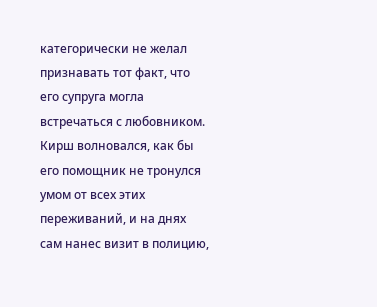категорически не желал признавать тот факт, что его супруга могла встречаться с любовником. Кирш волновался, как бы его помощник не тронулся умом от всех этих переживаний, и на днях сам нанес визит в полицию,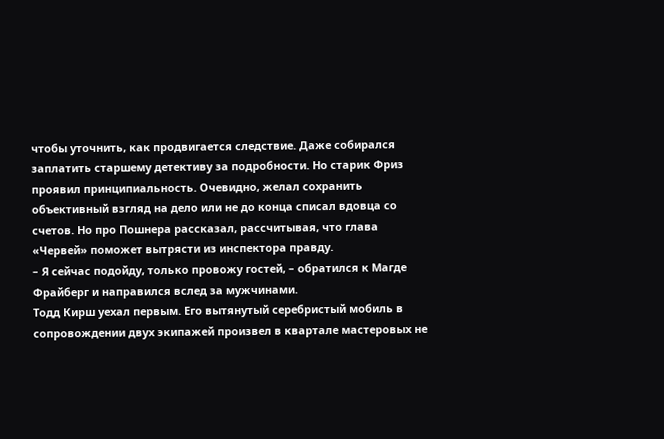чтобы уточнить, как продвигается следствие. Даже собирался заплатить старшему детективу за подробности. Но старик Фриз проявил принципиальность. Очевидно, желал сохранить объективный взгляд на дело или не до конца списал вдовца со счетов. Но про Пошнера рассказал, рассчитывая, что глава «Червей» поможет вытрясти из инспектора правду.
– Я сейчас подойду, только провожу гостей, – обратился к Магде Фрайберг и направился вслед за мужчинами.
Тодд Кирш уехал первым. Его вытянутый серебристый мобиль в сопровождении двух экипажей произвел в квартале мастеровых не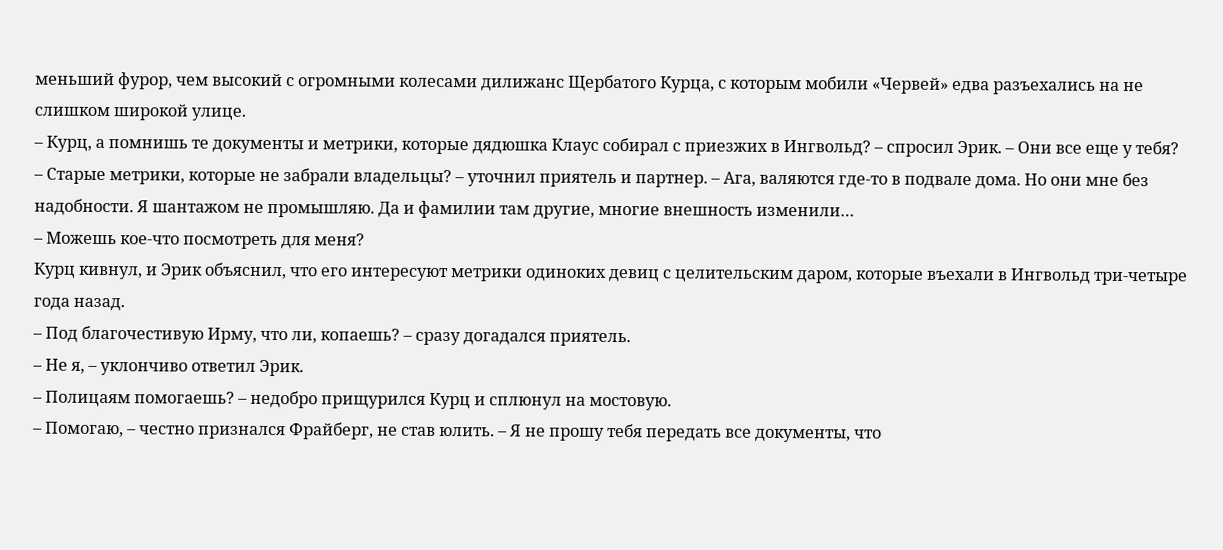меньший фурор, чем высокий с огромными колесами дилижанс Щербатого Курца, с которым мобили «Червей» едва разъехались на не слишком широкой улице.
– Курц, а помнишь те документы и метрики, которые дядюшка Клаус собирал с приезжих в Ингвольд? – спросил Эрик. – Они все еще у тебя?
– Старые метрики, которые не забрали владельцы? – уточнил приятель и партнер. – Ага, валяются где-то в подвале дома. Но они мне без надобности. Я шантажом не промышляю. Да и фамилии там другие, многие внешность изменили…
– Можешь кое-что посмотреть для меня?
Курц кивнул, и Эрик объяснил, что его интересуют метрики одиноких девиц с целительским даром, которые въехали в Ингвольд три-четыре года назад.
– Под благочестивую Ирму, что ли, копаешь? – сразу догадался приятель.
– Не я, – уклончиво ответил Эрик.
– Полицаям помогаешь? – недобро прищурился Курц и сплюнул на мостовую.
– Помогаю, – честно признался Фрайберг, не став юлить. – Я не прошу тебя передать все документы, что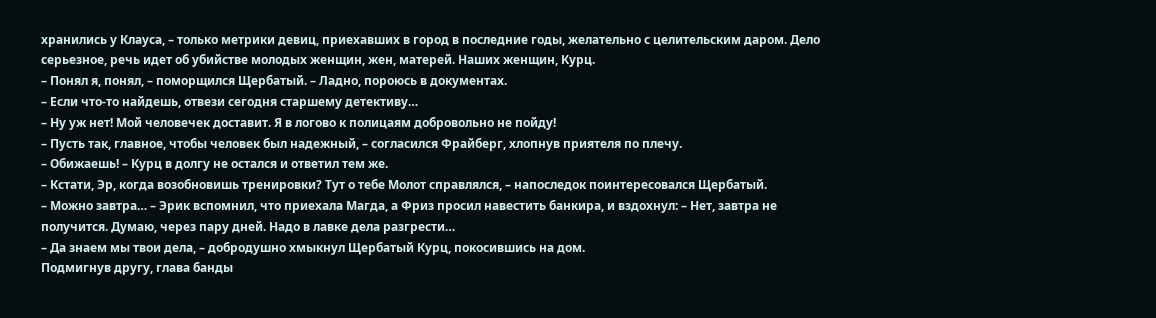хранились у Клауса, – только метрики девиц, приехавших в город в последние годы, желательно с целительским даром. Дело серьезное, речь идет об убийстве молодых женщин, жен, матерей. Наших женщин, Курц.
– Понял я, понял, – поморщился Щербатый. – Ладно, пороюсь в документах.
– Если что-то найдешь, отвези сегодня старшему детективу…
– Ну уж нет! Мой человечек доставит. Я в логово к полицаям добровольно не пойду!
– Пусть так, главное, чтобы человек был надежный, – согласился Фрайберг, хлопнув приятеля по плечу.
– Обижаешь! – Курц в долгу не остался и ответил тем же.
– Кстати, Эр, когда возобновишь тренировки? Тут о тебе Молот справлялся, – напоследок поинтересовался Щербатый.
– Можно завтра… – Эрик вспомнил, что приехала Магда, а Фриз просил навестить банкира, и вздохнул: – Нет, завтра не получится. Думаю, через пару дней. Надо в лавке дела разгрести…
– Да знаем мы твои дела, – добродушно хмыкнул Щербатый Курц, покосившись на дом.
Подмигнув другу, глава банды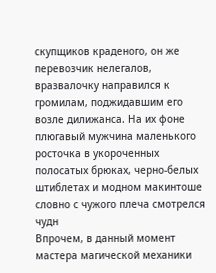скупщиков краденого, он же перевозчик нелегалов, вразвалочку направился к громилам, поджидавшим его возле дилижанса. На их фоне плюгавый мужчина маленького росточка в укороченных полосатых брюках, черно-белых штиблетах и модном макинтоше словно с чужого плеча смотрелся чудн
Впрочем, в данный момент мастера магической механики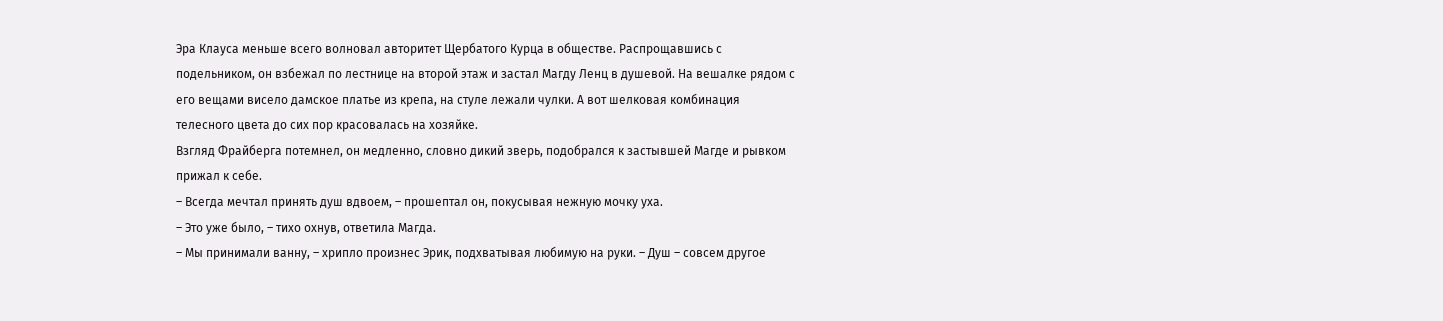Эра Клауса меньше всего волновал авторитет Щербатого Курца в обществе. Распрощавшись с подельником, он взбежал по лестнице на второй этаж и застал Магду Ленц в душевой. На вешалке рядом с его вещами висело дамское платье из крепа, на стуле лежали чулки. А вот шелковая комбинация телесного цвета до сих пор красовалась на хозяйке.
Взгляд Фрайберга потемнел, он медленно, словно дикий зверь, подобрался к застывшей Магде и рывком прижал к себе.
– Всегда мечтал принять душ вдвоем, – прошептал он, покусывая нежную мочку уха.
– Это уже было, – тихо охнув, ответила Магда.
– Мы принимали ванну, – хрипло произнес Эрик, подхватывая любимую на руки. – Душ – совсем другое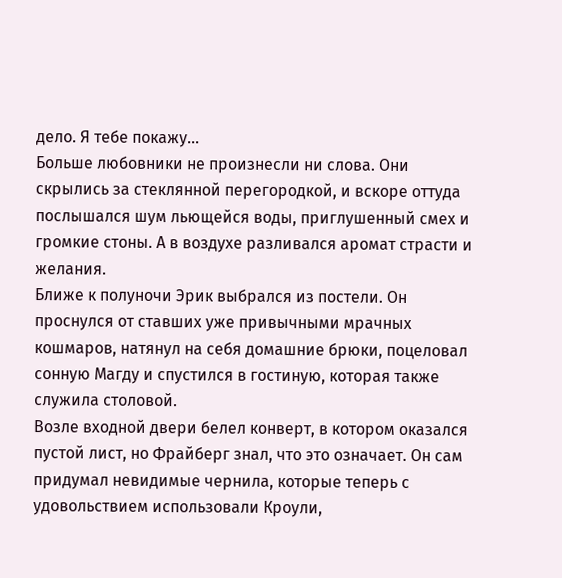дело. Я тебе покажу…
Больше любовники не произнесли ни слова. Они скрылись за стеклянной перегородкой, и вскоре оттуда послышался шум льющейся воды, приглушенный смех и громкие стоны. А в воздухе разливался аромат страсти и желания.
Ближе к полуночи Эрик выбрался из постели. Он проснулся от ставших уже привычными мрачных кошмаров, натянул на себя домашние брюки, поцеловал сонную Магду и спустился в гостиную, которая также служила столовой.
Возле входной двери белел конверт, в котором оказался пустой лист, но Фрайберг знал, что это означает. Он сам придумал невидимые чернила, которые теперь с удовольствием использовали Кроули,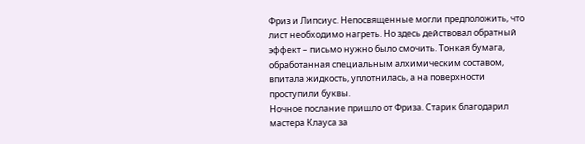Фриз и Липсиус. Непосвященные могли предположить, что лист необходимо нагреть. Но здесь действовал обратный эффект – письмо нужно было смочить. Тонкая бумага, обработанная специальным алхимическим составом, впитала жидкость, уплотнилась, а на поверхности проступили буквы.
Ночное послание пришло от Фриза. Старик благодарил мастера Клауса за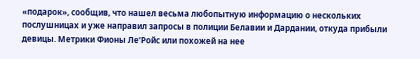«подарок», сообщив, что нашел весьма любопытную информацию о нескольких послушницах и уже направил запросы в полиции Белавии и Дардании, откуда прибыли девицы. Метрики Фионы Ле’Ройс или похожей на нее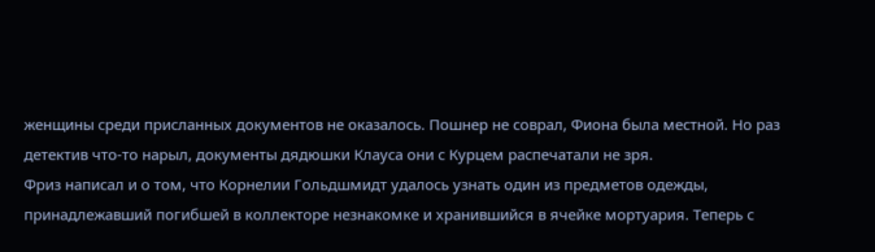женщины среди присланных документов не оказалось. Пошнер не соврал, Фиона была местной. Но раз детектив что-то нарыл, документы дядюшки Клауса они с Курцем распечатали не зря.
Фриз написал и о том, что Корнелии Гольдшмидт удалось узнать один из предметов одежды, принадлежавший погибшей в коллекторе незнакомке и хранившийся в ячейке мортуария. Теперь с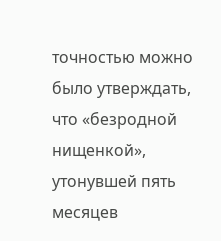точностью можно было утверждать, что «безродной нищенкой», утонувшей пять месяцев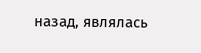назад, являлась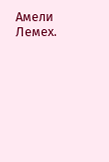Амели Лемех.